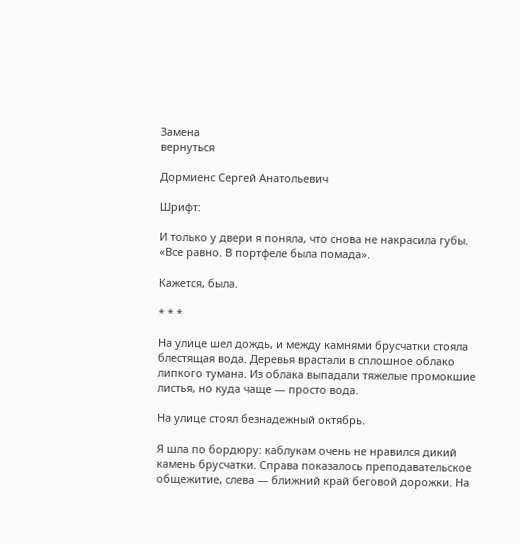Замена
вернуться

Дормиенс Сергей Анатольевич

Шрифт:

И только у двери я поняла, что снова не накрасила губы. «Все равно. В портфеле была помада».

Кажется, была.

* * *

На улице шел дождь, и между камнями брусчатки стояла блестящая вода. Деревья врастали в сплошное облако липкого тумана. Из облака выпадали тяжелые промокшие листья, но куда чаще — просто вода.

На улице стоял безнадежный октябрь.

Я шла по бордюру: каблукам очень не нравился дикий камень брусчатки. Справа показалось преподавательское общежитие, слева — ближний край беговой дорожки. На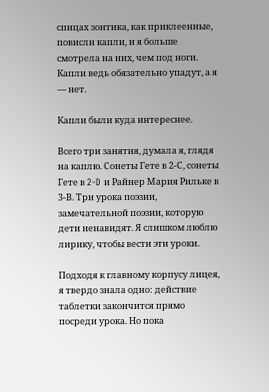спицах зонтика, как приклеенные, повисли капли, и я больше смотрела на них, чем под ноги. Капли ведь обязательно упадут, а я — нет.

Капли были куда интереснее.

Всего три занятия, думала я, глядя на каплю. Сонеты Гете в 2-С, сонеты Гете в 2-D и Райнер Мария Рильке в 3-В. Три урока поэзии, замечательной поэзии, которую дети ненавидят. Я слишком люблю лирику, чтобы вести эти уроки.

Подходя к главному корпусу лицея, я твердо знала одно: действие таблетки закончится прямо посреди урока. Но пока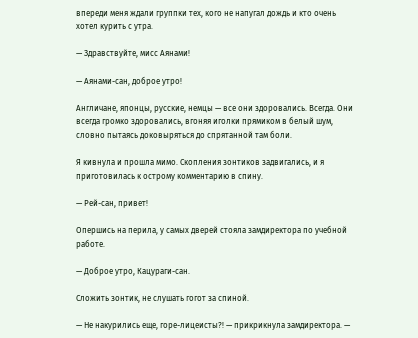впереди меня ждали группки тех, кого не напугал дождь и кто очень хотел курить с утра.

— Здравствуйте, мисс Аянами!

— Аянами-сан, доброе утро!

Англичане, японцы, русские, немцы — все они здоровались. Всегда. Они всегда громко здоровались, вгоняя иголки прямиком в белый шум, словно пытаясь доковыряться до спрятанной там боли.

Я кивнула и прошла мимо. Скопления зонтиков задвигались, и я приготовилась к острому комментарию в спину.

— Рей-сан, привет!

Опершись на перила, у самых дверей стояла замдиректора по учебной работе.

— Доброе утро, Кацураги-сан.

Сложить зонтик, не слушать гогот за спиной.

— Не накурились еще, горе-лицеисты?! — прикрикнула замдиректора. —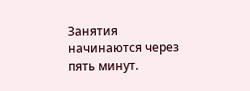Занятия начинаются через пять минут.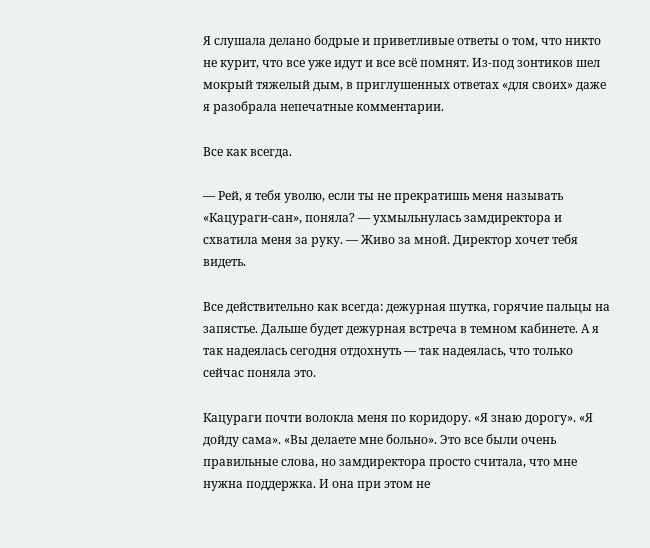Я слушала делано бодрые и приветливые ответы о том, что никто не курит, что все уже идут и все всё помнят. Из-под зонтиков шел мокрый тяжелый дым, в приглушенных ответах «для своих» даже я разобрала непечатные комментарии.

Все как всегда.

— Рей, я тебя уволю, если ты не прекратишь меня называть «Кацураги-сан», поняла? — ухмыльнулась замдиректора и схватила меня за руку. — Живо за мной. Директор хочет тебя видеть.

Все действительно как всегда: дежурная шутка, горячие пальцы на запястье. Дальше будет дежурная встреча в темном кабинете. А я так надеялась сегодня отдохнуть — так надеялась, что только сейчас поняла это.

Кацураги почти волокла меня по коридору. «Я знаю дорогу». «Я дойду сама». «Вы делаете мне больно». Это все были очень правильные слова, но замдиректора просто считала, что мне нужна поддержка. И она при этом не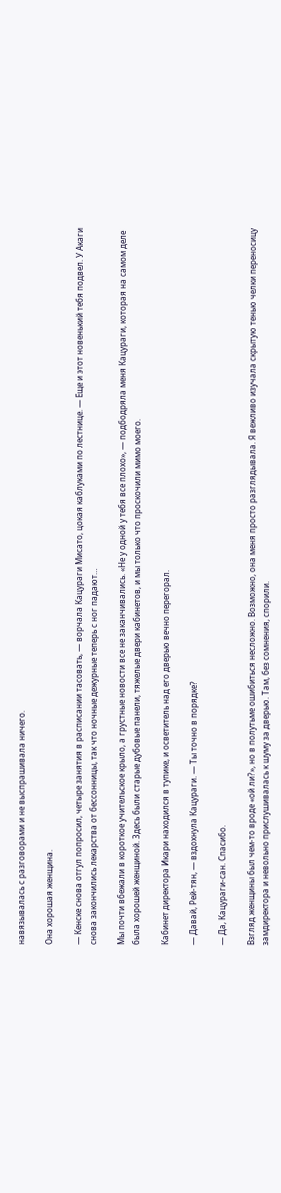навязывалась с разговорами и не выспрашивала ничего.

Она хорошая женщина.

— Кенске снова отгул попросил, четыре занятия в расписании тасовать, — ворчала Кацураги Мисато, цокая каблуками по лестнице. — Еще и этот новенький тебя подвел. У Акаги снова закончились лекарства от бессонницы, так что ночные дежурные теперь с ног падают…

Мы почти вбежали в короткое учительское крыло, а грустные новости все не заканчивались. «Не у одной у тебя все плохо», — подбодряла меня Кацураги, которая на самом деле была хорошей женщиной. Здесь были старые дубовые панели, тяжелые двери кабинетов, и мы только что проскочили мимо моего.

Кабинет директора Икари находился в тупике, и осветитель над его дверью вечно перегорал.

— Давай, Рей-тян, — вздохнула Кацураги. — Ты точно в порядке?

— Да, Кацураги-сан. Спасибо.

Взгляд женщины был чем-то вроде «ой ли?», но в полутьме ошибиться несложно. Возможно, она меня просто разглядывала. Я вежливо изучала скрытую тенью челки переносицу замдиректора и невольно прислушивалась к шуму за дверью. Там, без сомнения, спорили.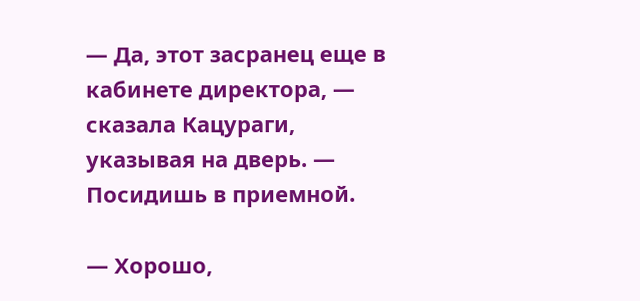— Да, этот засранец еще в кабинете директора, — сказала Кацураги, указывая на дверь. — Посидишь в приемной.

— Хорошо,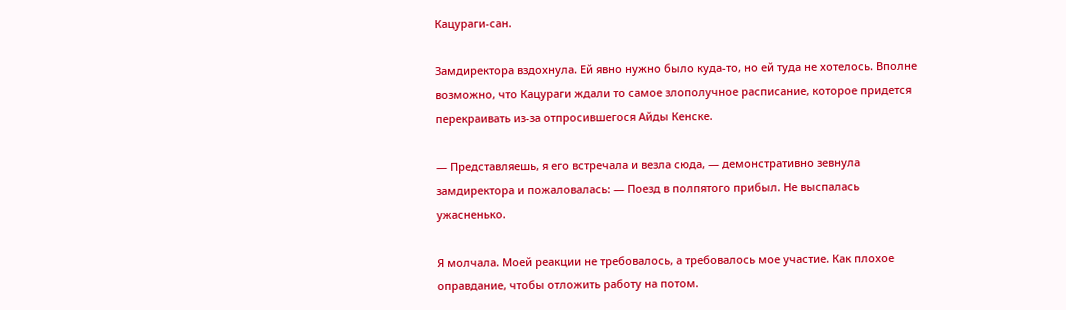Кацураги-сан.

Замдиректора вздохнула. Ей явно нужно было куда-то, но ей туда не хотелось. Вполне возможно, что Кацураги ждали то самое злополучное расписание, которое придется перекраивать из-за отпросившегося Айды Кенске.

— Представляешь, я его встречала и везла сюда, — демонстративно зевнула замдиректора и пожаловалась: — Поезд в полпятого прибыл. Не выспалась ужасненько.

Я молчала. Моей реакции не требовалось, а требовалось мое участие. Как плохое оправдание, чтобы отложить работу на потом.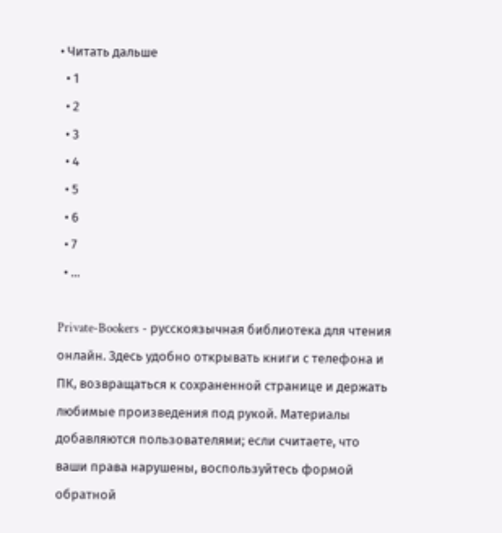• Читать дальше
  • 1
  • 2
  • 3
  • 4
  • 5
  • 6
  • 7
  • ...

Private-Bookers - русскоязычная библиотека для чтения онлайн. Здесь удобно открывать книги с телефона и ПК, возвращаться к сохраненной странице и держать любимые произведения под рукой. Материалы добавляются пользователями; если считаете, что ваши права нарушены, воспользуйтесь формой обратной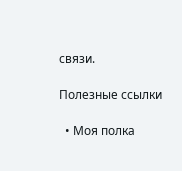связи.

Полезные ссылки

  • Моя полка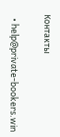Контакты

  • help@private-bookers.win